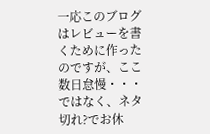一応このブログはレビューを書くために作ったのですが、ここ数日怠慢・・・ではなく、ネタ切れ?でお休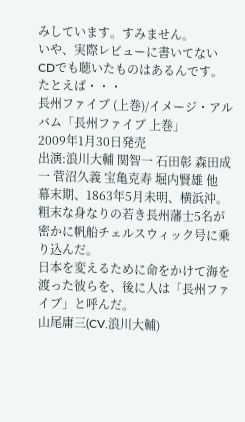みしています。すみません。
いや、実際レビューに書いてないCDでも聴いたものはあるんです。
たとえば・・・
長州ファイブ (上巻)/イメージ・アルバム「長州ファイブ 上巻」
2009年1月30日発売
出演:浪川大輔 関智一 石田彰 森田成一 菅沼久義 宝亀克寿 堀内賢雄 他
幕末期、1863年5月未明、横浜沖。粗末な身なりの若き長州藩士5名が密かに帆船チェルスウィック号に乗り込んだ。
日本を変えるために命をかけて海を渡った彼らを、後に人は「長州ファイブ」と呼んだ。
山尾庸三(CV.浪川大輔)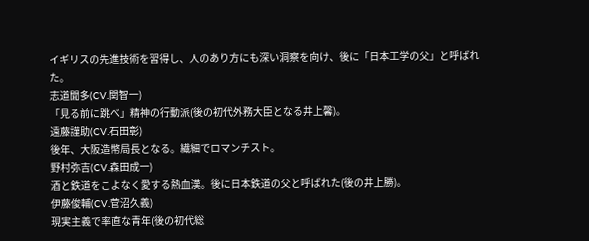イギリスの先進技術を習得し、人のあり方にも深い洞察を向け、後に「日本工学の父」と呼ばれた。
志道聞多(CV.関智一)
「見る前に跳べ」精神の行動派(後の初代外務大臣となる井上馨)。
遠藤謹助(CV.石田彰)
後年、大阪造幣局長となる。繊細でロマンチスト。
野村弥吉(CV.森田成一)
酒と鉄道をこよなく愛する熱血漢。後に日本鉄道の父と呼ばれた(後の井上勝)。
伊藤俊輔(CV.菅沼久義)
現実主義で率直な青年(後の初代総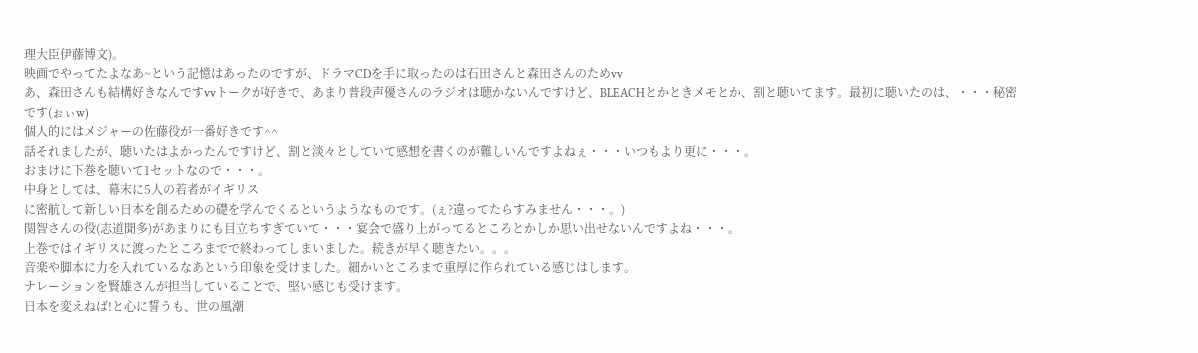理大臣伊藤博文)。
映画でやってたよなあ~という記憶はあったのですが、ドラマCDを手に取ったのは石田さんと森田さんのためvv
あ、森田さんも結構好きなんですvvトークが好きで、あまり普段声優さんのラジオは聴かないんですけど、BLEACHとかときメモとか、割と聴いてます。最初に聴いたのは、・・・秘密です(ぉぃw)
個人的にはメジャーの佐藤役が一番好きです^^
話それましたが、聴いたはよかったんですけど、割と淡々としていて感想を書くのが難しいんですよねぇ・・・いつもより更に・・・。
おまけに下巻を聴いて1セットなので・・・。
中身としては、幕末に5人の若者がイギリス
に密航して新しい日本を創るための礎を学んでくるというようなものです。(ぇ?違ってたらすみません・・・。)
関智さんの役(志道聞多)があまりにも目立ちすぎていて・・・宴会で盛り上がってるところとかしか思い出せないんですよね・・・。
上巻ではイギリスに渡ったところまでで終わってしまいました。続きが早く聴きたい。。。
音楽や脚本に力を入れているなあという印象を受けました。細かいところまで重厚に作られている感じはします。
ナレーションを賢雄さんが担当していることで、堅い感じも受けます。
日本を変えねば!と心に誓うも、世の風潮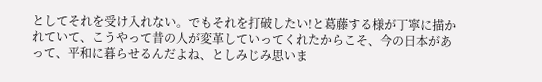としてそれを受け入れない。でもそれを打破したい!と葛藤する様が丁寧に描かれていて、こうやって昔の人が変革していってくれたからこそ、今の日本があって、平和に暮らせるんだよね、としみじみ思いま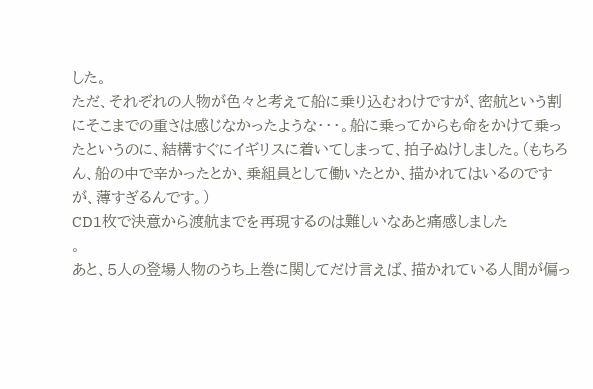した。
ただ、それぞれの人物が色々と考えて船に乗り込むわけですが、密航という割にそこまでの重さは感じなかったような・・・。船に乗ってからも命をかけて乗ったというのに、結構すぐにイギリスに着いてしまって、拍子ぬけしました。(もちろん、船の中で辛かったとか、乗組員として働いたとか、描かれてはいるのですが、薄すぎるんです。)
CD1枚で決意から渡航までを再現するのは難しいなあと痛感しました
。
あと、5人の登場人物のうち上巻に関してだけ言えば、描かれている人間が偏っ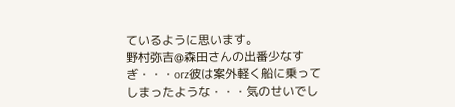ているように思います。
野村弥吉@森田さんの出番少なすぎ・・・orz彼は案外軽く船に乗ってしまったような・・・気のせいでし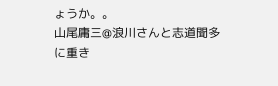ょうか。。
山尾庸三@浪川さんと志道聞多に重き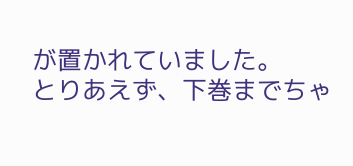が置かれていました。
とりあえず、下巻までちゃ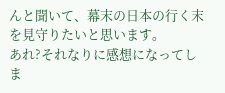んと聞いて、幕末の日本の行く末を見守りたいと思います。
あれ?それなりに感想になってしま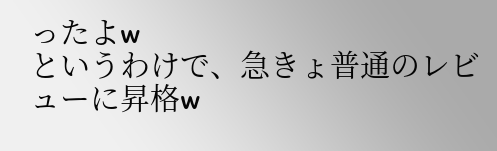ったよw
というわけで、急きょ普通のレビューに昇格w